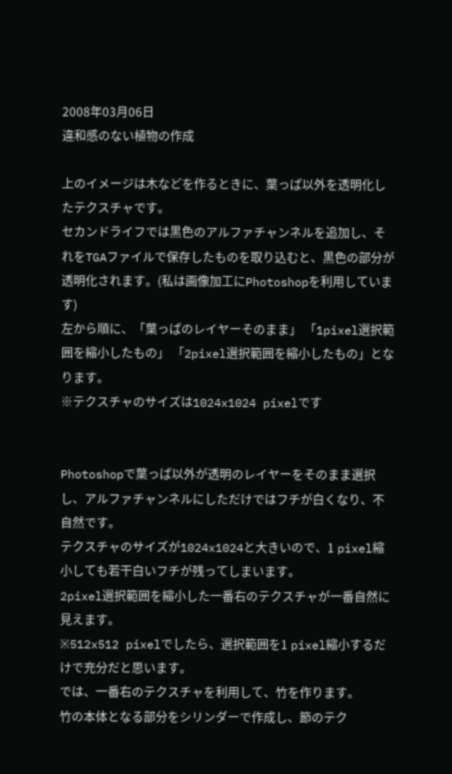2008年03月06日
違和感のない植物の作成

上のイメージは木などを作るときに、葉っぱ以外を透明化したテクスチャです。
セカンドライフでは黒色のアルファチャンネルを追加し、それをTGAファイルで保存したものを取り込むと、黒色の部分が透明化されます。(私は画像加工にPhotoshopを利用しています)
左から順に、「葉っぱのレイヤーそのまま」 「1pixel選択範囲を縮小したもの」 「2pixel選択範囲を縮小したもの」となります。
※テクスチャのサイズは1024x1024 pixelです


Photoshopで葉っぱ以外が透明のレイヤーをそのまま選択し、アルファチャンネルにしただけではフチが白くなり、不自然です。
テクスチャのサイズが1024x1024と大きいので、1 pixel縮小しても若干白いフチが残ってしまいます。
2pixel選択範囲を縮小した一番右のテクスチャが一番自然に見えます。
※512x512 pixelでしたら、選択範囲を1 pixel縮小するだけで充分だと思います。
では、一番右のテクスチャを利用して、竹を作ります。
竹の本体となる部分をシリンダーで作成し、節のテク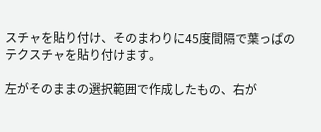スチャを貼り付け、そのまわりに45度間隔で葉っぱのテクスチャを貼り付けます。

左がそのままの選択範囲で作成したもの、右が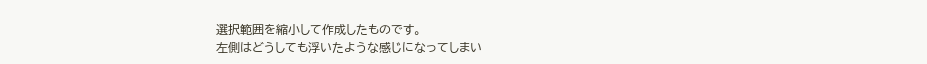選択範囲を縮小して作成したものです。
左側はどうしても浮いたような感じになってしまい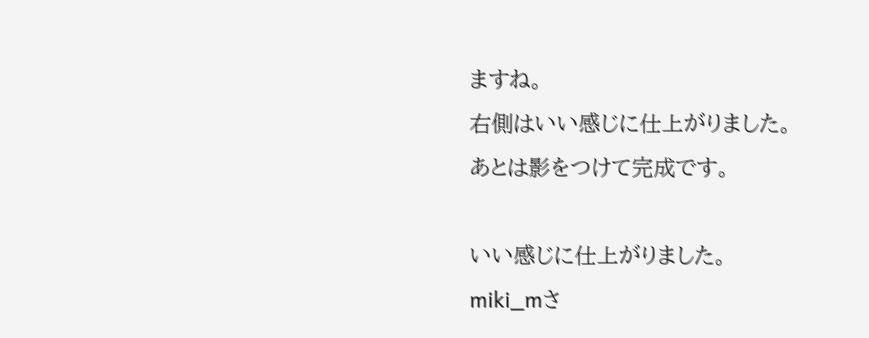ますね。
右側はいい感じに仕上がりました。
あとは影をつけて完成です。

いい感じに仕上がりました。
miki_mさ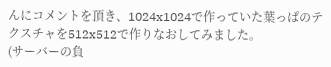んにコメントを頂き、1024x1024で作っていた葉っぱのテクスチャを512x512で作りなおしてみました。
(サーバーの負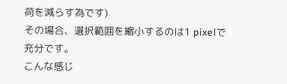荷を減らす為です)
その場合、選択範囲を縮小するのは1 pixelで充分です。
こんな感じ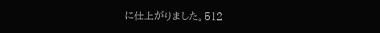に仕上がりました。512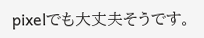pixelでも大丈夫そうです。